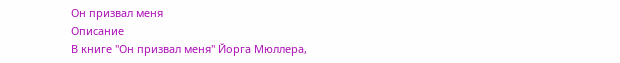Он призвал меня
Описание
В книге "Он призвал меня" Йорга Мюллера,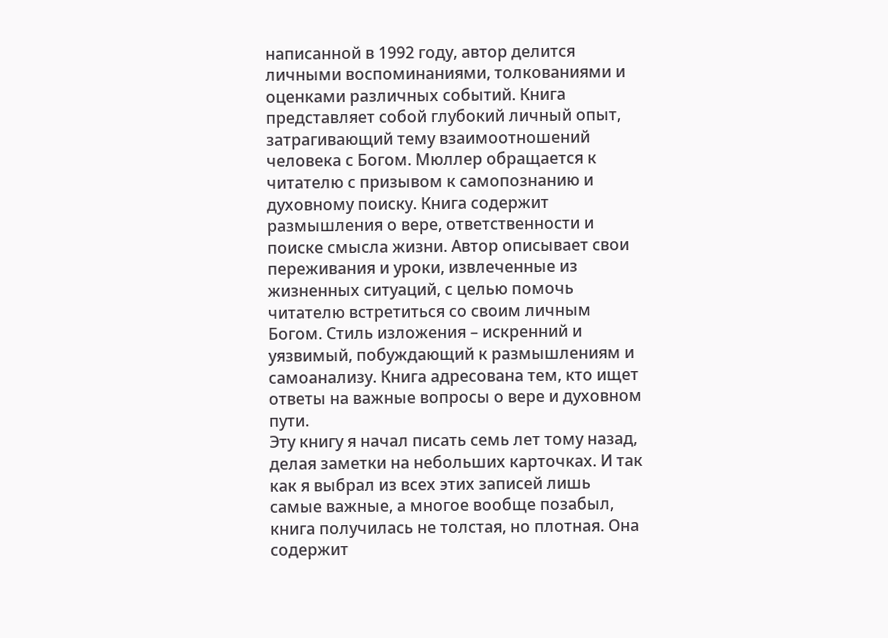написанной в 1992 году, автор делится личными воспоминаниями, толкованиями и оценками различных событий. Книга представляет собой глубокий личный опыт, затрагивающий тему взаимоотношений человека с Богом. Мюллер обращается к читателю с призывом к самопознанию и духовному поиску. Книга содержит размышления о вере, ответственности и поиске смысла жизни. Автор описывает свои переживания и уроки, извлеченные из жизненных ситуаций, с целью помочь читателю встретиться со своим личным Богом. Стиль изложения – искренний и уязвимый, побуждающий к размышлениям и самоанализу. Книга адресована тем, кто ищет ответы на важные вопросы о вере и духовном пути.
Эту книгу я начал писать семь лет тому назад, делая заметки на небольших карточках. И так как я выбрал из всех этих записей лишь самые важные, а многое вообще позабыл, книга получилась не толстая, но плотная. Она содержит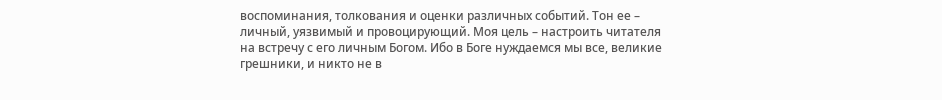воспоминания, толкования и оценки различных событий. Тон ее – личный, уязвимый и провоцирующий. Моя цель – настроить читателя на встречу с его личным Богом. Ибо в Боге нуждаемся мы все, великие грешники, и никто не в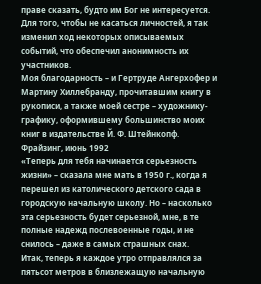праве сказать, будто им Бог не интересуется.
Для того, чтобы не касаться личностей, я так изменил ход некоторых описываемых событий, что обеспечил анонимность их участников.
Моя благодарность – и Гертруде Ангерхофер и Мартину Хиллебранду, прочитавшим книгу в рукописи, а также моей сестре – художнику-графику, оформившему большинство моих книг в издательстве Й. Ф. Штейнкопф.
Фрайзинг, июнь 1992
«Теперь для тебя начинается серьезность жизни» – сказала мне мать в 1950 г., когда я перешел из католического детского сада в городскую начальную школу. Но – насколько эта серьезность будет серьезной, мне, в те полные надежд послевоенные годы, и не снилось – даже в самых страшных снах.
Итак, теперь я каждое утро отправлялся за пятьсот метров в близлежащую начальную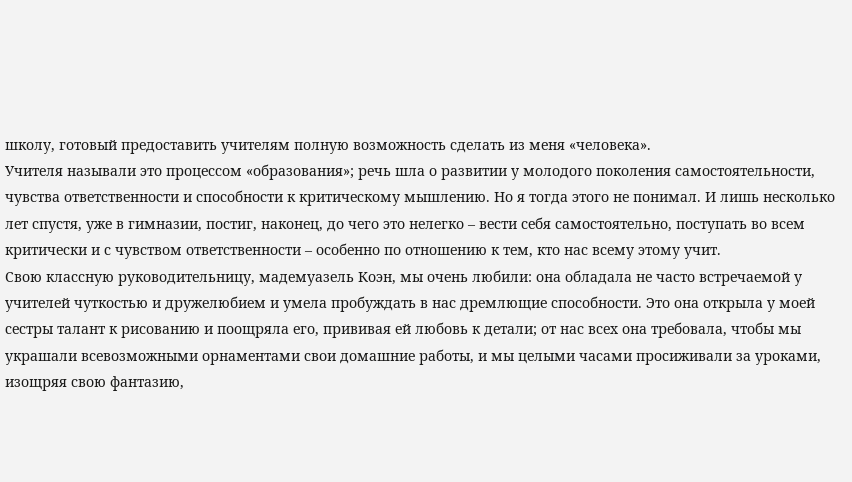школу, готовый предоставить учителям полную возможность сделать из меня «человека».
Учителя называли это процессом «образования»; речь шла о развитии у молодого поколения самостоятельности, чувства ответственности и способности к критическому мышлению. Но я тогда этого не понимал. И лишь несколько лет спустя, уже в гимназии, постиг, наконец, до чего это нелегко – вести себя самостоятельно, поступать во всем критически и с чувством ответственности – особенно по отношению к тем, кто нас всему этому учит.
Свою классную руководительницу, мадемуазель Коэн, мы очень любили: она обладала не часто встречаемой у учителей чуткостью и дружелюбием и умела пробуждать в нас дремлющие способности. Это она открыла у моей сестры талант к рисованию и поощряла его, прививая ей любовь к детали; от нас всех она требовала, чтобы мы украшали всевозможными орнаментами свои домашние работы, и мы целыми часами просиживали за уроками, изощряя свою фантазию,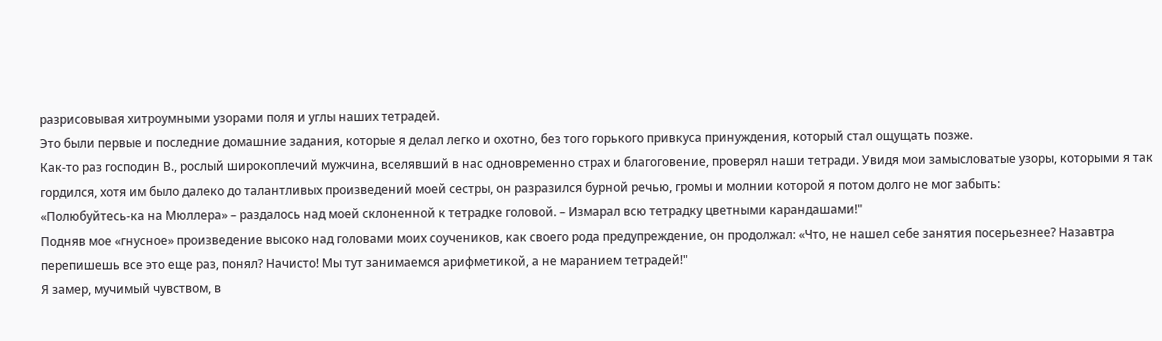разрисовывая хитроумными узорами поля и углы наших тетрадей.
Это были первые и последние домашние задания, которые я делал легко и охотно, без того горького привкуса принуждения, который стал ощущать позже.
Как-то раз господин В., рослый широкоплечий мужчина, вселявший в нас одновременно страх и благоговение, проверял наши тетради. Увидя мои замысловатые узоры, которыми я так гордился, хотя им было далеко до талантливых произведений моей сестры, он разразился бурной речью, громы и молнии которой я потом долго не мог забыть:
«Полюбуйтесь-ка на Мюллера» – раздалось над моей склоненной к тетрадке головой. – Измарал всю тетрадку цветными карандашами!"
Подняв мое «гнусное» произведение высоко над головами моих соучеников, как своего рода предупреждение, он продолжал: «Что, не нашел себе занятия посерьезнее? Назавтра перепишешь все это еще раз, понял? Начисто! Мы тут занимаемся арифметикой, а не маранием тетрадей!"
Я замер, мучимый чувством, в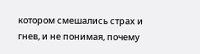котором смешались страх и гнев, и не понимая, почему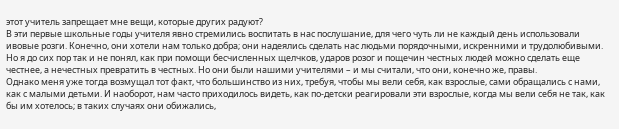этот учитель запрещает мне вещи, которые других радуют?
В эти первые школьные годы учителя явно стремились воспитать в нас послушание, для чего чуть ли не каждый день использовали ивовые розги. Конечно, они хотели нам только добра; они надеялись сделать нас людьми порядочными, искренними и трудолюбивыми. Но я до сих пор так и не понял, как при помощи бесчисленных щелчков, ударов розог и пощечин честных людей можно сделать еще честнее, а нечестных превратить в честных. Но они были нашими учителями – и мы считали, что они, конечно же, правы.
Однако меня уже тогда возмущал тот факт, что большинство из них, требуя, чтобы мы вели себя, как взрослые, сами обращались с нами, как с малыми детьми. И наоборот, нам часто приходилось видеть, как по-детски реагировали эти взрослые, когда мы вели себя не так, как бы им хотелось; в таких случаях они обижались,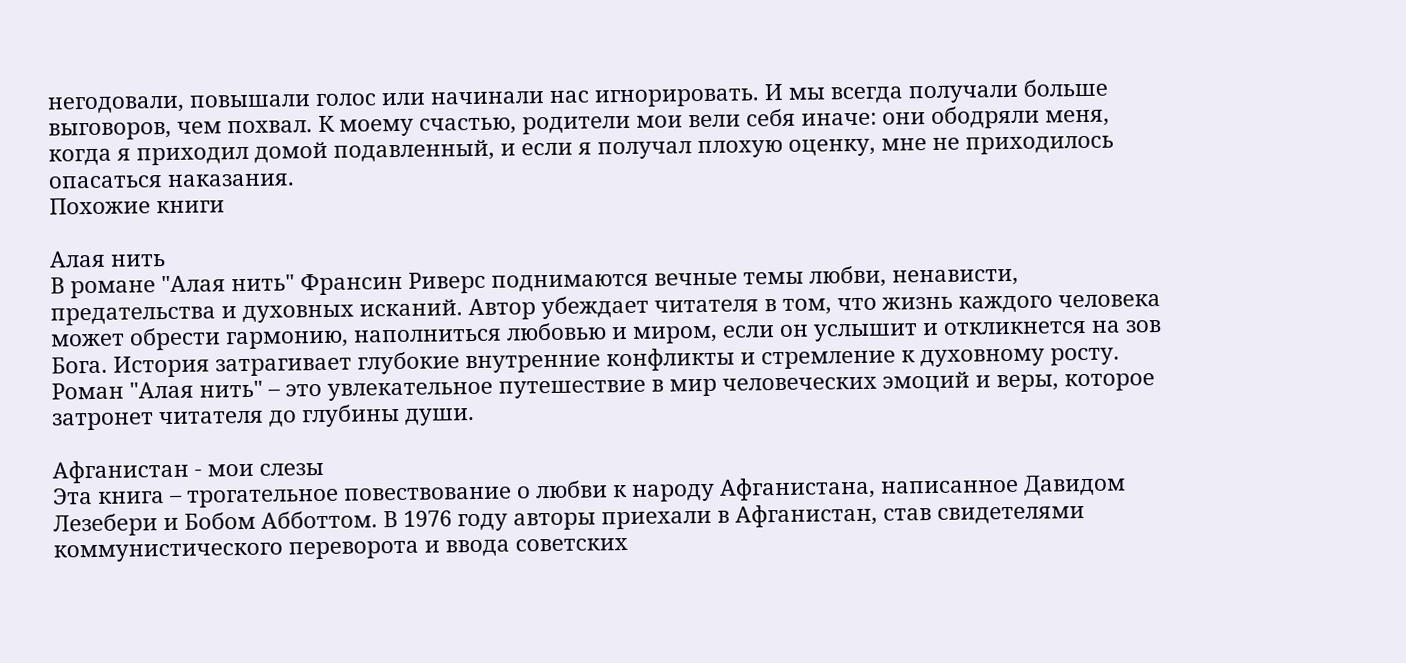негодовали, повышали голос или начинали нас игнорировать. И мы всегда получали больше выговоров, чем похвал. К моему счастью, родители мои вели себя иначе: они ободряли меня, когда я приходил домой подавленный, и если я получал плохую оценку, мне не приходилось опасаться наказания.
Похожие книги

Алая нить
В романе "Алая нить" Франсин Риверс поднимаются вечные темы любви, ненависти, предательства и духовных исканий. Автор убеждает читателя в том, что жизнь каждого человека может обрести гармонию, наполниться любовью и миром, если он услышит и откликнется на зов Бога. История затрагивает глубокие внутренние конфликты и стремление к духовному росту. Роман "Алая нить" – это увлекательное путешествие в мир человеческих эмоций и веры, которое затронет читателя до глубины души.

Афганистан - мои слезы
Эта книга – трогательное повествование о любви к народу Афганистана, написанное Давидом Лезебери и Бобом Абботтом. В 1976 году авторы приехали в Афганистан, став свидетелями коммунистического переворота и ввода советских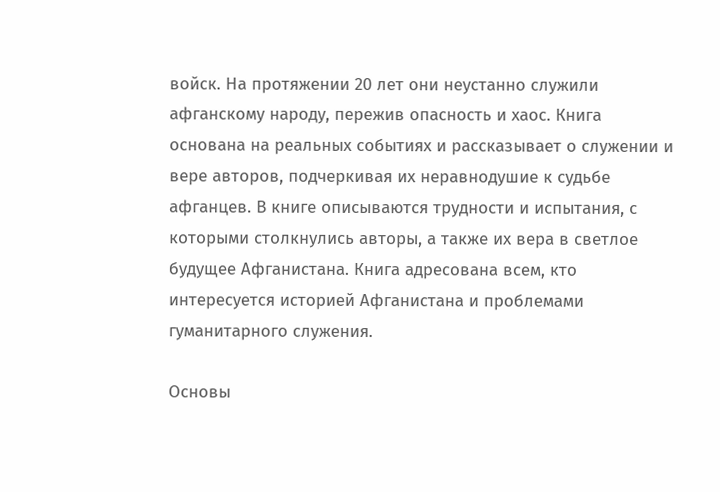войск. На протяжении 20 лет они неустанно служили афганскому народу, пережив опасность и хаос. Книга основана на реальных событиях и рассказывает о служении и вере авторов, подчеркивая их неравнодушие к судьбе афганцев. В книге описываются трудности и испытания, с которыми столкнулись авторы, а также их вера в светлое будущее Афганистана. Книга адресована всем, кто интересуется историей Афганистана и проблемами гуманитарного служения.

Основы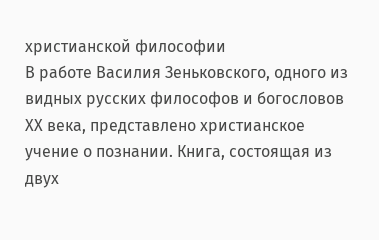христианской философии
В работе Василия Зеньковского, одного из видных русских философов и богословов XX века, представлено христианское учение о познании. Книга, состоящая из двух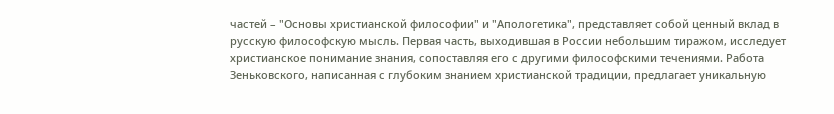частей – "Основы христианской философии" и "Апологетика", представляет собой ценный вклад в русскую философскую мысль. Первая часть, выходившая в России небольшим тиражом, исследует христианское понимание знания, сопоставляя его с другими философскими течениями. Работа Зеньковского, написанная с глубоким знанием христианской традиции, предлагает уникальную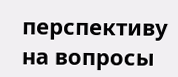перспективу на вопросы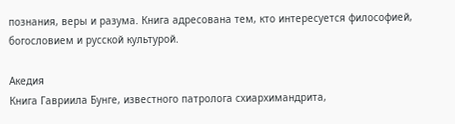познания, веры и разума. Книга адресована тем, кто интересуется философией, богословием и русской культурой.

Акедия
Книга Гавриила Бунге, известного патролога схиархимандрита,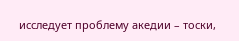исследует проблему акедии – тоски,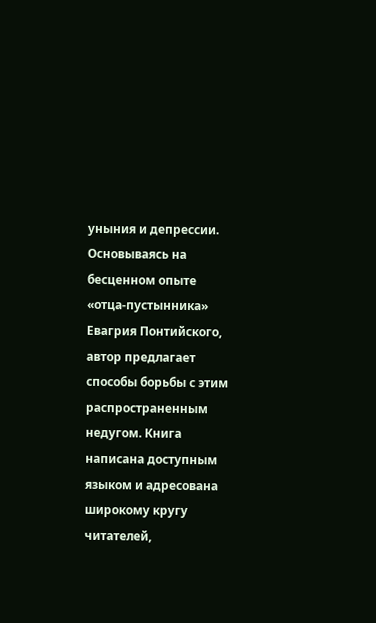уныния и депрессии. Основываясь на бесценном опыте «отца-пустынника» Евагрия Понтийского, автор предлагает способы борьбы с этим распространенным недугом. Книга написана доступным языком и адресована широкому кругу читателей,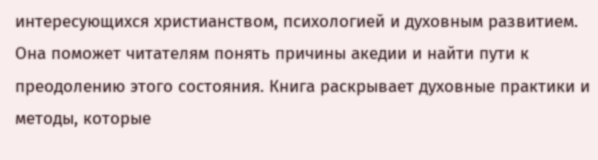интересующихся христианством, психологией и духовным развитием. Она поможет читателям понять причины акедии и найти пути к преодолению этого состояния. Книга раскрывает духовные практики и методы, которые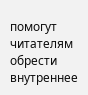помогут читателям обрести внутреннее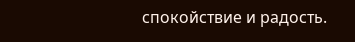спокойствие и радость.